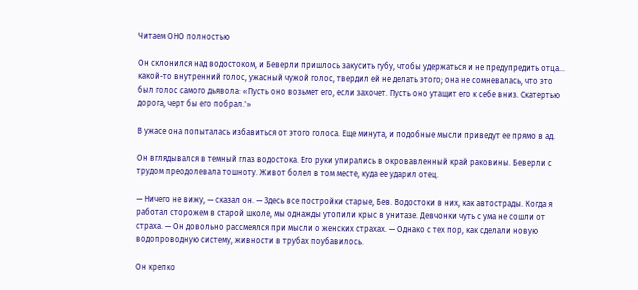Читаем ОНО полностью

Он склонился над водостоком, и Беверли пришлось закусить губу, чтобы удержаться и не предупредить отца… какой-то внутренний голос, ужасный чужой голос, твердил ей не делать этого; она не сомневалась, что это был голос самого дьявола: «Пусть оно возьмет его, если захочет. Пусть оно утащит его к себе вниз. Скатертью дорога, черт бы его побрал.'»

В ужасе она попыталась избавиться от этого голоса. Еще минута, и подобные мысли приведут ее прямо в ад.

Он вглядывался в темный глаз водостока. Его руки упирались в окровавленный край раковины. Беверли с трудом преодолевала тошноту. Живот болел в том месте, куда ее ударил отец.

— Ничего не вижу, — сказал он. — Здесь все постройки старые, Бев. Водостоки в них, как автострады. Когда я работал сторожем в старой школе, мы однажды утопили крыс в унитазе. Девчонки чуть с ума не сошли от страха. — Он довольно рассмеялся при мысли о женских страхах. — Однако с тех пор, как сделали новую водопроводную систему, живности в трубах поубавилось.

Он крепко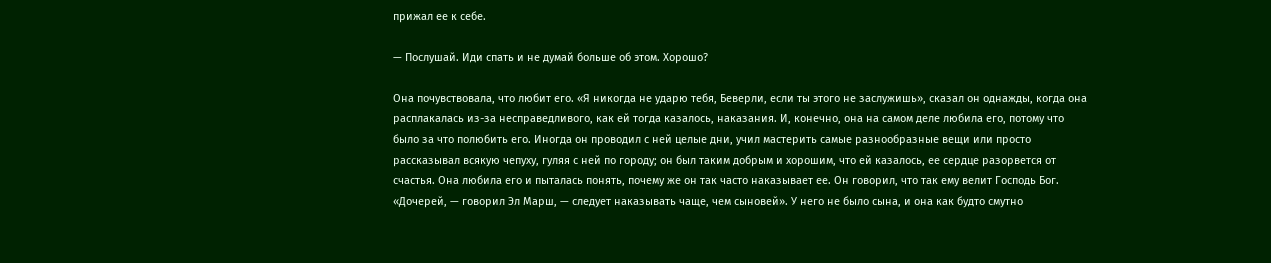прижал ее к себе.

— Послушай. Иди спать и не думай больше об этом. Хорошо?

Она почувствовала, что любит его. «Я никогда не ударю тебя, Беверли, если ты этого не заслужишь», сказал он однажды, когда она расплакалась из-за несправедливого, как ей тогда казалось, наказания. И, конечно, она на самом деле любила его, потому что было за что полюбить его. Иногда он проводил с ней целые дни, учил мастерить самые разнообразные вещи или просто рассказывал всякую чепуху, гуляя с ней по городу; он был таким добрым и хорошим, что ей казалось, ее сердце разорвется от счастья. Она любила его и пыталась понять, почему же он так часто наказывает ее. Он говорил, что так ему велит Господь Бог. «Дочерей, — говорил Эл Марш, — следует наказывать чаще, чем сыновей». У него не было сына, и она как будто смутно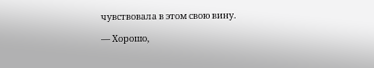чувствовала в этом свою вину.

— Хорошо,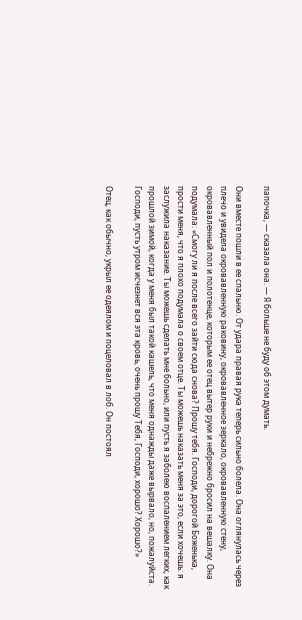папочка, — сказала она. — Я больше не буду об этом думать.

Они вместе пошли в ее спальню. От удара правая рука теперь сильно болела. Она оглянулась через плечо и увидела окровавленную раковину, окровавленное зеркало, окровавленную стену, окровавленный пол и полотенце, которым ее отец вытер руки и небрежно бросил на вешалку. Она подумала: «Смогу ли я после всего зайти сюда снова? Прошу тебя. Господи, дорогой Боженька, прости меня, что я плохо подумала о своем отце. Ты можешь наказать меня за это, если хочешь: я заслужила наказание. Ты можешь сделать мне больно, или пусть я заболею воспалением легких, как прошлой зимой, когда у меня был такой кашель, что меня однажды даже вырвало, но, пожалуйста. Господи, пусть утром исчезнет вся эта кровь, очень прошу Тебя, Господи, хорошо? Хорошо?»

Отец, как обычно, укрыл ее одеялом и поцеловал в лоб. Он постоял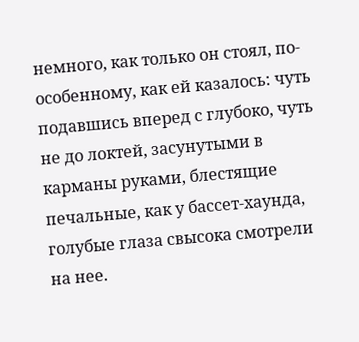немного, как только он стоял, по-особенному, как ей казалось: чуть подавшись вперед с глубоко, чуть не до локтей, засунутыми в карманы руками, блестящие печальные, как у бассет-хаунда, голубые глаза свысока смотрели на нее.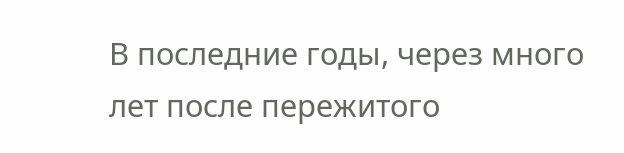В последние годы, через много лет после пережитого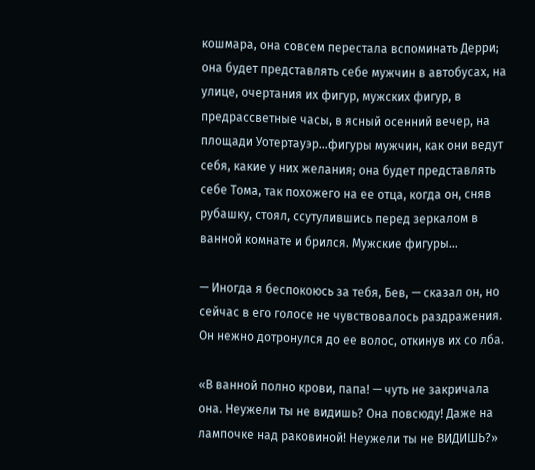кошмара, она совсем перестала вспоминать Дерри; она будет представлять себе мужчин в автобусах, на улице, очертания их фигур, мужских фигур, в предрассветные часы, в ясный осенний вечер, на площади Уотертауэр…фигуры мужчин, как они ведут себя, какие у них желания; она будет представлять себе Тома, так похожего на ее отца, когда он, сняв рубашку, стоял, ссутулившись перед зеркалом в ванной комнате и брился. Мужские фигуры…

— Иногда я беспокоюсь за тебя, Бев, — сказал он, но сейчас в его голосе не чувствовалось раздражения. Он нежно дотронулся до ее волос, откинув их со лба.

«В ванной полно крови, папа! — чуть не закричала она. Неужели ты не видишь? Она повсюду! Даже на лампочке над раковиной! Неужели ты не ВИДИШЬ?»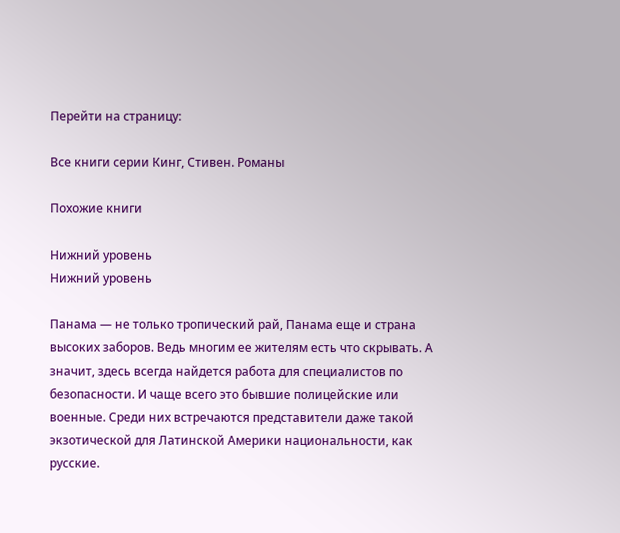Перейти на страницу:

Все книги серии Кинг, Стивен. Романы

Похожие книги

Нижний уровень
Нижний уровень

Панама — не только тропический рай, Панама еще и страна высоких заборов. Ведь многим ее жителям есть что скрывать. А значит, здесь всегда найдется работа для специалистов по безопасности. И чаще всего это бывшие полицейские или военные. Среди них встречаются представители даже такой экзотической для Латинской Америки национальности, как русские.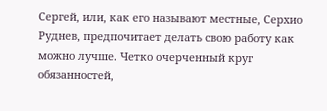Сергей, или, как его называют местные, Серхио Руднев, предпочитает делать свою работу как можно лучше. Четко очерченный круг обязанностей,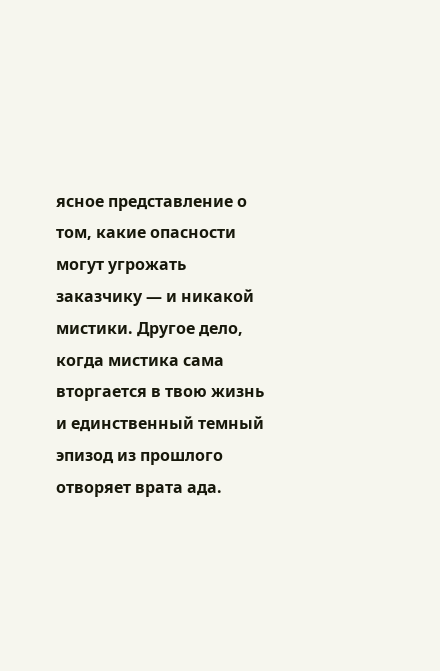ясное представление о том, какие опасности могут угрожать заказчику — и никакой мистики. Другое дело, когда мистика сама вторгается в твою жизнь и единственный темный эпизод из прошлого отворяет врата ада.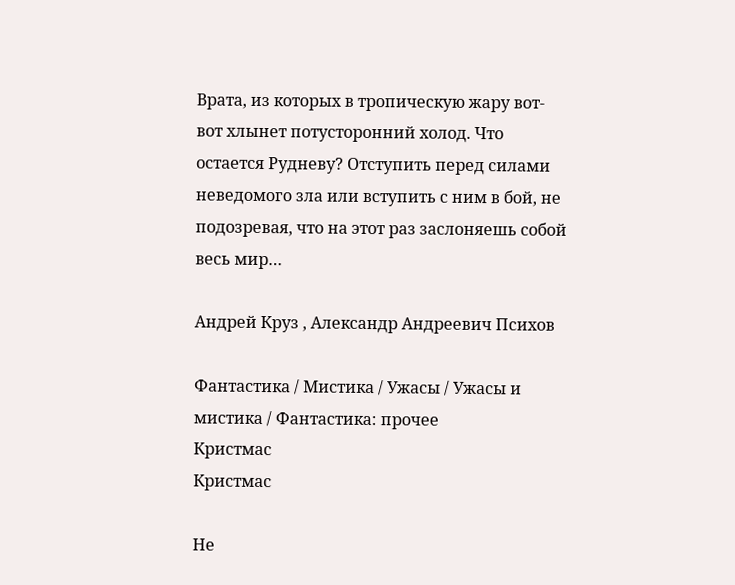Врата, из которых в тропическую жару вот-вот хлынет потусторонний холод. Что остается Рудневу? Отступить перед силами неведомого зла или вступить с ним в бой, не подозревая, что на этот раз заслоняешь собой весь мир…

Андрей Круз , Александр Андреевич Психов

Фантастика / Мистика / Ужасы / Ужасы и мистика / Фантастика: прочее
Кристмас
Кристмас

Не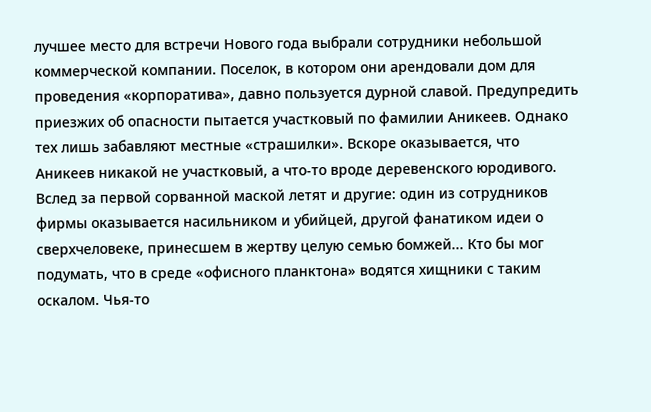лучшее место для встречи Нового года выбрали сотрудники небольшой коммерческой компании. Поселок, в котором они арендовали дом для проведения «корпоратива», давно пользуется дурной славой. Предупредить приезжих об опасности пытается участковый по фамилии Аникеев. Однако тех лишь забавляют местные «страшилки». Вскоре оказывается, что Аникеев никакой не участковый, а что-то вроде деревенского юродивого. Вслед за первой сорванной маской летят и другие: один из сотрудников фирмы оказывается насильником и убийцей, другой фанатиком идеи о сверхчеловеке, принесшем в жертву целую семью бомжей... Кто бы мог подумать, что в среде «офисного планктона» водятся хищники с таким оскалом. Чья-то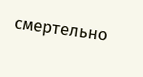смертельно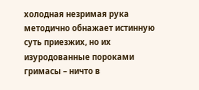холодная незримая рука методично обнажает истинную суть приезжих, но их изуродованные пороками гримасы – ничто в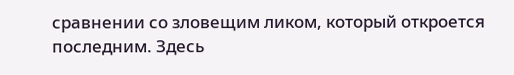сравнении со зловещим ликом, который откроется последним. Здесь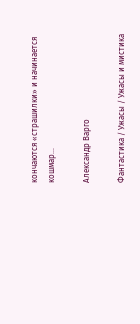кончаются «страшилки» и начинается кошмар...

Александр Варго

Фантастика / Ужасы / Ужасы и мистика